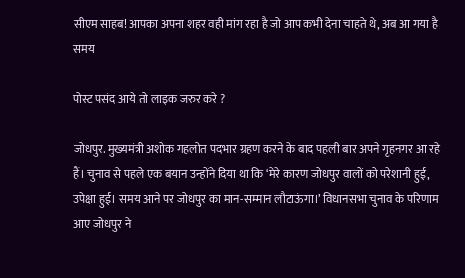सीएम साहब! आपका अपना शहर वही मांग रहा है जो आप कभी देना चाहते थे, अब आ गया है समय

पोस्ट पसंद आये तो लाइक जरुर करे ?

जोधपुर. मुख्यमंत्री अशोक गहलोत पदभार ग्रहण करने के बाद पहली बार अपने गृहनगर आ रहे हैं। चुनाव से पहले एक बयान उन्होंने दिया था कि ‘मेरे कारण जोधपुर वालों को परेशानी हुई, उपेक्षा हुई। समय आने पर जोधपुर का मान-सम्मान लौटाऊंगा।’ विधानसभा चुनाव के परिणाम आए जोधपुर ने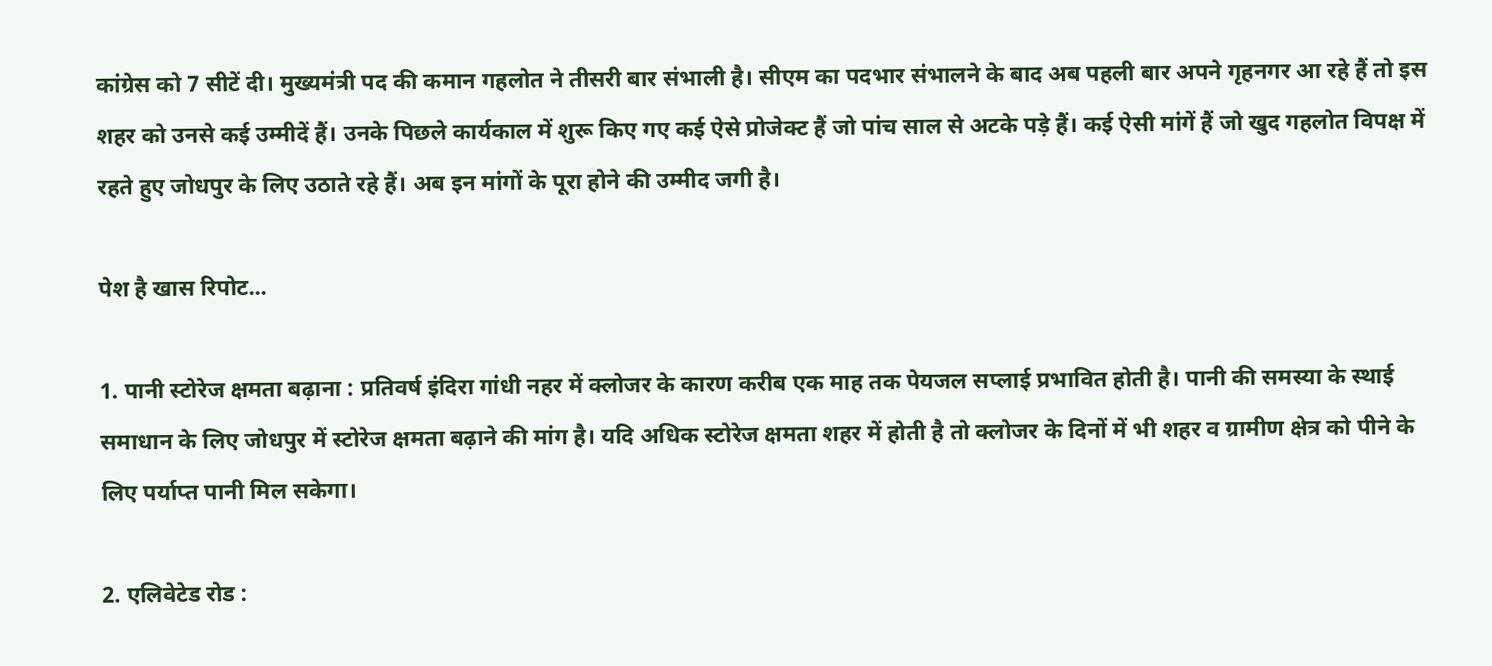कांग्रेस को 7 सीटें दी। मुख्यमंत्री पद की कमान गहलोत ने तीसरी बार संभाली है। सीएम का पदभार संभालने के बाद अब पहली बार अपने गृहनगर आ रहे हैं तो इस शहर को उनसे कई उम्मीदें हैं। उनके पिछले कार्यकाल में शुरू किए गए कई ऐसे प्रोजेक्ट हैं जो पांच साल से अटके पड़े हैं। कई ऐसी मांगें हैं जो खुद गहलोत विपक्ष में रहते हुए जोधपुर के लिए उठाते रहे हैं। अब इन मांगों के पूरा होने की उम्मीद जगी है।

पेश है खास रिपोट...

1. पानी स्टोरेज क्षमता बढ़ाना : प्रतिवर्ष इंदिरा गांधी नहर में क्लोजर के कारण करीब एक माह तक पेयजल सप्लाई प्रभावित होती है। पानी की समस्या के स्थाई समाधान के लिए जोधपुर में स्टोरेज क्षमता बढ़ाने की मांग है। यदि अधिक स्टोरेज क्षमता शहर में होती है तो क्लोजर के दिनों में भी शहर व ग्रामीण क्षेत्र को पीने के लिए पर्याप्त पानी मिल सकेगा।

2. एलिवेटेड रोड :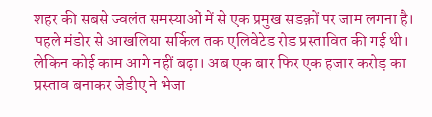शहर की सबसे ज्वलंत समस्याओं में से एक प्रमुख सडक़ों पर जाम लगना है। पहले मंडोर से आखलिया सर्किल तक एलिवेटेड रोड प्रस्तावित की गई थी। लेकिन कोई काम आगे नहीं बढ़ा। अब एक बार फिर एक हजार करोड़ का प्रस्ताव बनाकर जेडीए ने भेजा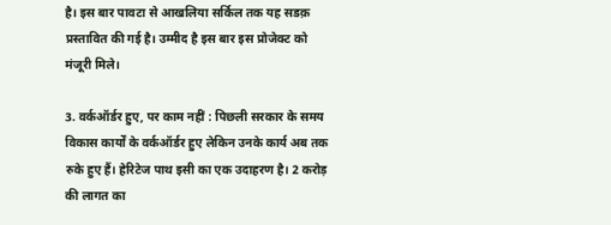है। इस बार पावटा से आखलिया सर्किल तक यह सडक़ प्रस्तावित की गई है। उम्मीद है इस बार इस प्रोजेक्ट को मंजूरी मिले।

3. वर्कऑर्डर हुए, पर काम नहीं : पिछली सरकार के समय विकास कार्यों के वर्कऑर्डर हुए लेकिन उनके कार्य अब तक रुके हुए हैं। हेरिटेज पाथ इसी का एक उदाहरण है। 2 करोड़ की लागत का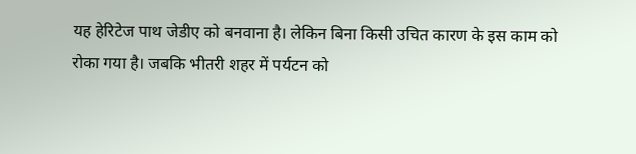यह हेरिटेज पाथ जेडीए को बनवाना है। लेकिन बिना किसी उचित कारण के इस काम को रोका गया है। जबकि भीतरी शहर में पर्यटन को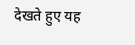देखते हुए यह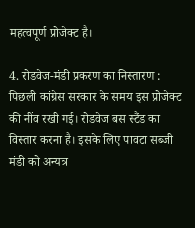महत्वपूर्ण प्रोजेक्ट है।

4. रोडवेज-मंडी प्रकरण का निस्तारण : पिछली कांग्रेस सरकार के समय इस प्रोजेक्ट की नींव रखी गई। रोडवेज बस स्टैंड का विस्तार करना है। इसके लिए पावटा सब्जी मंडी को अन्यत्र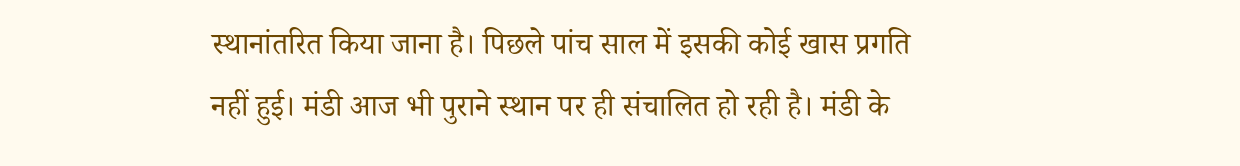स्थानांतरित किया जाना है। पिछले पांच साल में इसकी कोई खास प्रगति नहीं हुई। मंडी आज भी पुराने स्थान पर ही संचालित हो रही है। मंडी के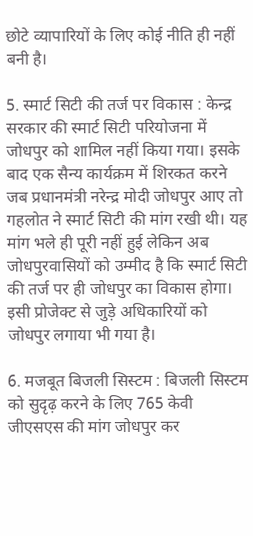छोटे व्यापारियों के लिए कोई नीति ही नहीं बनी है।

5. स्मार्ट सिटी की तर्ज पर विकास : केन्द्र सरकार की स्मार्ट सिटी परियोजना में जोधपुर को शामिल नहीं किया गया। इसके बाद एक सैन्य कार्यक्रम में शिरकत करने जब प्रधानमंत्री नरेन्द्र मोदी जोधपुर आए तो गहलोत ने स्मार्ट सिटी की मांग रखी थी। यह मांग भले ही पूरी नहीं हुई लेकिन अब जोधपुरवासियों को उम्मीद है कि स्मार्ट सिटी की तर्ज पर ही जोधपुर का विकास होगा। इसी प्रोजेक्ट से जुड़े अधिकारियों को जोधपुर लगाया भी गया है।

6. मजबूत बिजली सिस्टम : बिजली सिस्टम को सुदृढ़ करने के लिए 765 केवी जीएसएस की मांग जोधपुर कर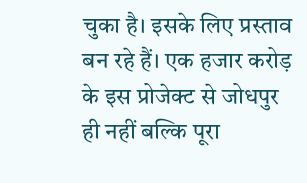चुका है। इसके लिए प्रस्ताव बन रहे हैं। एक हजार करोड़ के इस प्रोजेक्ट से जोधपुर ही नहीं बल्कि पूरा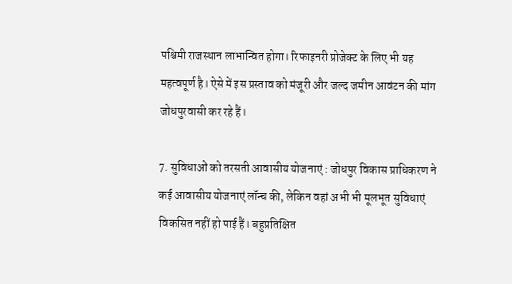पश्चिमी राजस्थान लाभान्वित होगा। रिफाइनरी प्रोजेक्ट के लिए भी यह महत्वपूर्ण है। ऐसे में इस प्रस्ताव को मंजूरी और जल्द जमीन आवंटन की मांग जोधपुरवासी कर रहे हैं।

7. सुविधाओं को तरसती आवासीय योजनाएं : जोधपुर विकास प्राधिकरण ने कई आवासीय योजनाएं लॉन्च की, लेकिन वहां अभी भी मूलभूत सुविधाएं विकसित नहीं हो पाई हैं। बहुप्रतिक्षित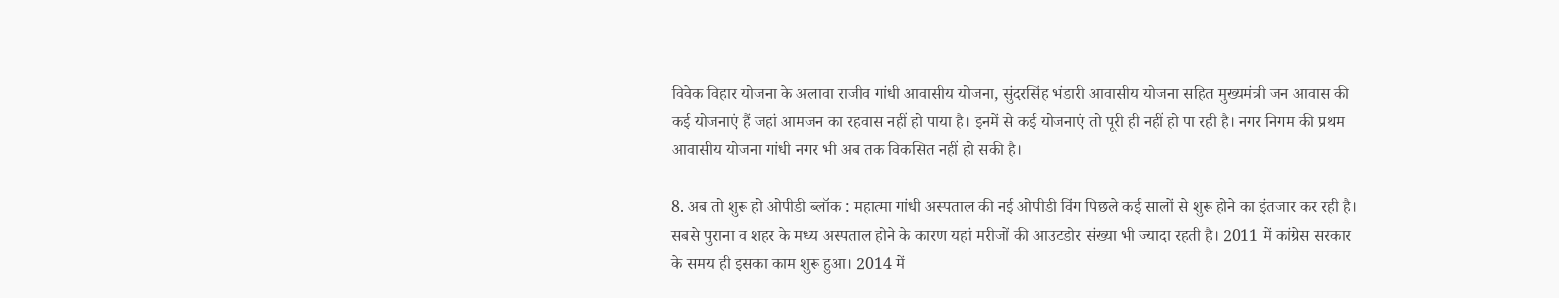विवेक विहार योजना के अलावा राजीव गांधी आवासीय योजना, सुंदरसिंह भंडारी आवासीय योजना सहित मुख्यमंत्री जन आवास की कई योजनाएं हैं जहां आमजन का रहवास नहीं हो पाया है। इनमें से कई योजनाएं तो पूरी ही नहीं हो पा रही है। नगर निगम की प्रथम आवासीय योजना गांधी नगर भी अब तक विकसित नहीं हो सकी है।

8. अब तो शुरू हो ओपीडी ब्लॉक : महात्मा गांधी अस्पताल की नई ओपीडी विंग पिछले कई सालों से शुरू होने का इंतजार कर रही है। सबसे पुराना व शहर के मध्य अस्पताल होने के कारण यहां मरीजों की आउटडोर संख्या भी ज्यादा रहती है। 2011 में कांग्रेस सरकार के समय ही इसका काम शुरू हुआ। 2014 में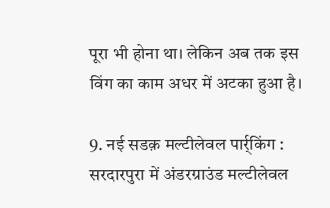पूरा भी होना था। लेकिन अब तक इस विंग का काम अधर में अटका हुआ है।

9. नई सडक़ मल्टीलेवल पार्र्किंग : सरदारपुरा में अंडरग्राउंड मल्टीलेवल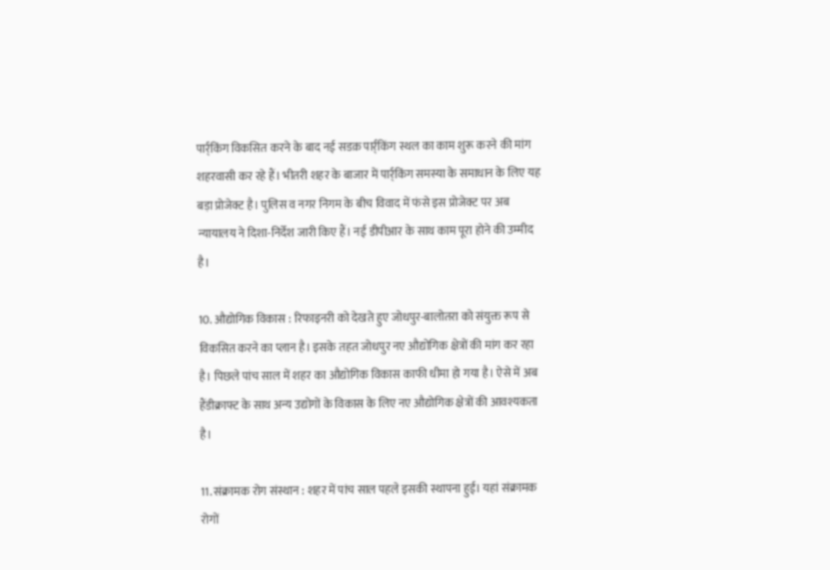पार्र्किंग विकसित करने के बाद नई सडक़ पार्र्किंग स्थल का काम शुरू करने की मांग शहरवासी कर रहे हैं। भीतरी शहर के बाजार में पार्र्किंग समस्या के समाधान के लिए यह बड़ा प्रोजेक्ट है। पुलिस व नगर निगम के बीच विवाद में फंसे इस प्रोजेक्ट पर अब न्यायालय ने दिशा-निर्देश जारी किए हैं। नई डीपीआर के साथ काम पूरा होने की उम्मीद है।

10. औद्योगिक विकास : रिफाइनरी को देखते हुए जोधपुर-बालोतरा को संयुक्त रूप से विकसित करने का प्लान है। इसके तहत जोधपुर नए औद्योगिक क्षेत्रों की मांग कर रहा है। पिछले पांच साल में शहर का औद्योगिक विकास काफी धीमा हो गया है। ऐसे में अब हैंडीक्राफ्ट के साथ अन्य उद्योगों के विकास के लिए नए औद्योगिक क्षेत्रों की आवश्यकता है।

11. संक्रामक रोग संस्थान : शहर में पांच साल पहले इसकी स्थापना हुई। यहां संक्रामक रोगों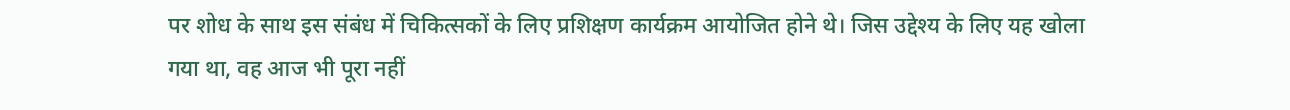पर शोध के साथ इस संबंध में चिकित्सकों के लिए प्रशिक्षण कार्यक्रम आयोजित होने थे। जिस उद्देश्य के लिए यह खोला गया था, वह आज भी पूरा नहीं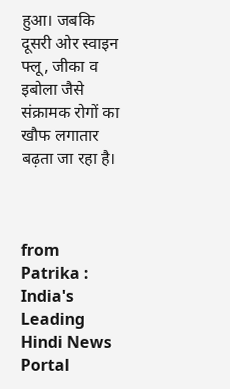हुआ। जबकि दूसरी ओर स्वाइन फ्लू, जीका व इबोला जैसे संक्रामक रोगों का खौफ लगातार बढ़ता जा रहा है।



from Patrika : India's Leading Hindi News Portal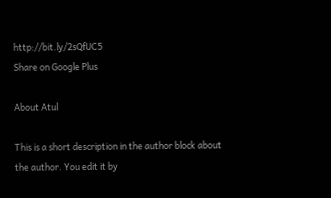http://bit.ly/2sQfUC5
Share on Google Plus

About Atul

This is a short description in the author block about the author. You edit it by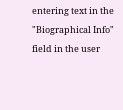entering text in the "Biographical Info" field in the user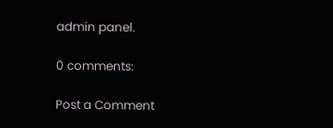admin panel.

0 comments:

Post a Comment